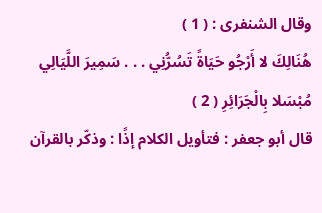وقال الشنفرى : ( 1 )
هُنَالِكَ لا أَرْجُو حَيَاةً تَسُرُّنِي . . . سَمِيرَ اللَّيَالِي مُبْسَلا بِالْجَرَائِرِ ( 2 )
قال أبو جعفر : فتأويل الكلام إذًا : وذكّر بالقرآن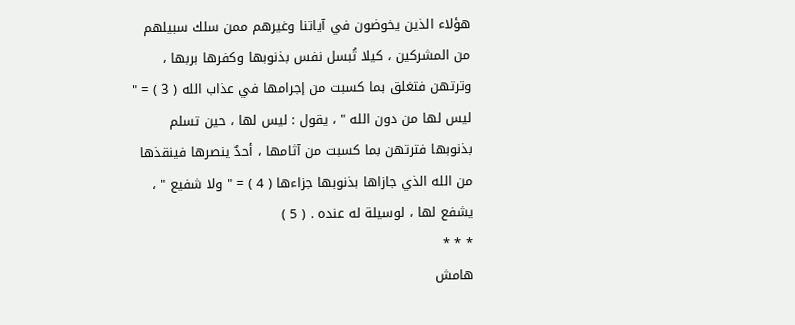هؤلاء الذين يخوضون في آياتنا وغيرهم ممن سلك سبيلهم من المشركين ، كيلا تُبسل نفس بذنوبها وكفرها بربها ، وترتهن فتغلق بما كسبت من إجرامها في عذاب الله ( 3 ) = " ليس لها من دون الله " ، يقول : ليس لها ، حين تسلم بذنوبها فترتهن بما كسبت من آثامها ، أحدٌ ينصرها فينقذها من الله الذي جازاها بذنوبها جزاءها ( 4 ) = " ولا شفيع " ، يشفع لها ، لوسيلة له عنده . ( 5 )
* * *
هامش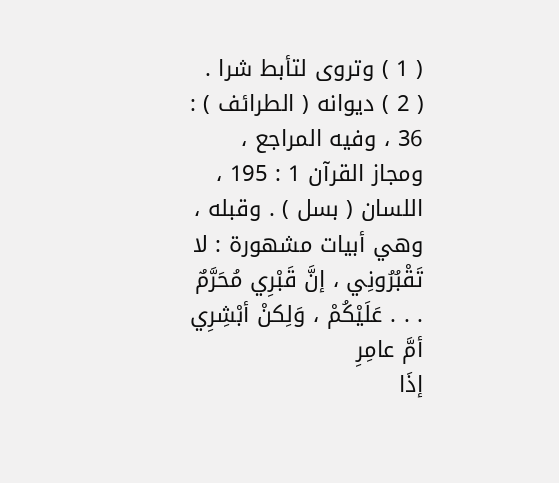( 1 ) وتروى لتأبط شرا .
( 2 ) ديوانه ( الطرائف ) : 36 ، وفيه المراجع ، ومجاز القرآن 1 : 195 ، اللسان ( بسل ) . وقبله ، وهي أبيات مشهورة : لا تَقْبُرُونِي ، إنَّ قَبْرِي مُحَرَّمٌ . . . عَلَيْكُمْ ، وَلِكنْ أبْشِرِي أمَّ عامِرِ
إذَا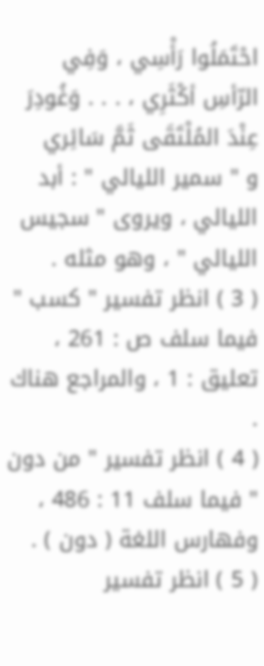احْتَمَلُوا رَأْسِي ، وَفِي الرّأسِ أكْثَرِي ، . . . وَغُودِرَ عِنْدَ المُلْتَقَى ثَمَّ سَائِري
و " سمير الليالي " : أبد الليالي ، ويروى " سجيس الليالي " ، وهو مثله .
( 3 ) انظر تفسير " كسب " فيما سلف ص : 261 ، تعليق : 1 ، والمراجع هناك .
( 4 ) انظر تفسير " من دون " فيما سلف 11 : 486 ، وفهارس اللغة ( دون ) .
( 5 ) انظر تفسير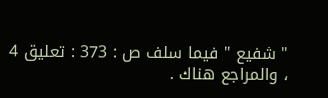" شفيع " فيما سلف ص : 373 : تعليق 4 ، والمراجع هناك .